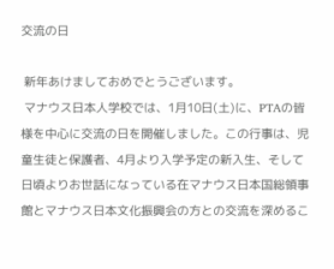交流の日

 新年あけましておめでとうございます。
 マナウス日本人学校では、1月10日(土)に、PTAの皆様を中心に交流の日を開催しました。この行事は、児童生徒と保護者、4月より入学予定の新入生、そして日頃よりお世話になっている在マナウス日本国総領事館とマナウス日本文化振興会の方との交流を深めるこ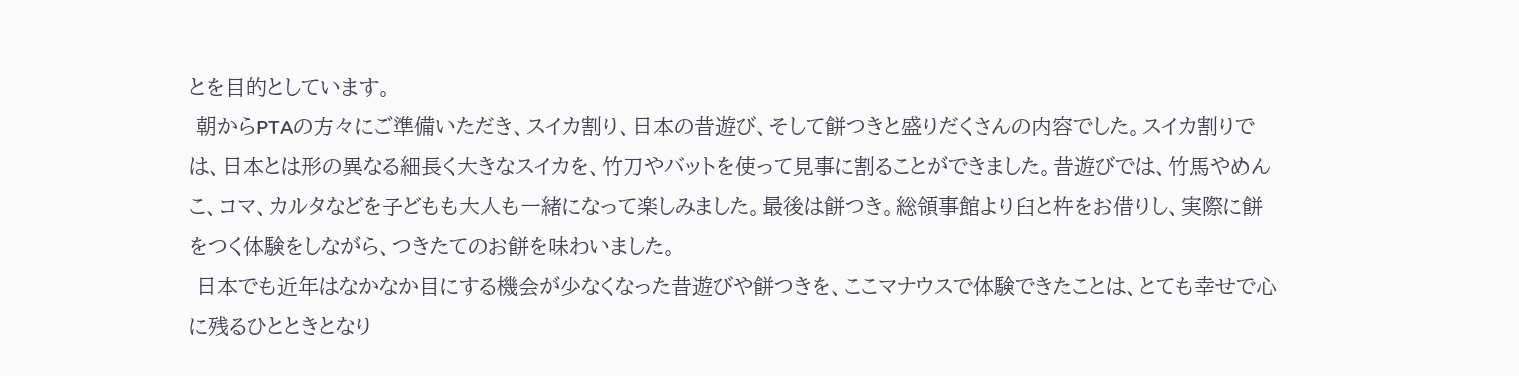とを目的としています。
 朝からPTAの方々にご準備いただき、スイカ割り、日本の昔遊び、そして餅つきと盛りだくさんの内容でした。スイカ割りでは、日本とは形の異なる細長く大きなスイカを、竹刀やバットを使って見事に割ることができました。昔遊びでは、竹馬やめんこ、コマ、カルタなどを子どもも大人も一緒になって楽しみました。最後は餅つき。総領事館より臼と杵をお借りし、実際に餅をつく体験をしながら、つきたてのお餅を味わいました。
 日本でも近年はなかなか目にする機会が少なくなった昔遊びや餅つきを、ここマナウスで体験できたことは、とても幸せで心に残るひとときとなり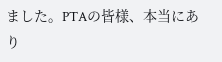ました。PTAの皆様、本当にあり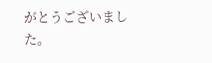がとうございました。